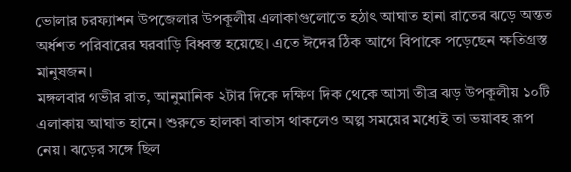ভোলার চরফ্যাশন উপজেলার উপকূলীয় এলাকাগুলোতে হঠাৎ আঘাত হানা রাতের ঝড়ে অন্তত অর্ধশত পরিবারের ঘরবাড়ি বিধ্বস্ত হয়েছে। এতে ঈদের ঠিক আগে বিপাকে পড়েছেন ক্ষতিগ্রস্ত মানুষজন।
মঙ্গলবার গভীর রাত, আনুমানিক ২টার দিকে দক্ষিণ দিক থেকে আসা তীব্র ঝড় উপকূলীয় ১০টি এলাকায় আঘাত হানে। শুরুতে হালকা বাতাস থাকলেও অল্প সময়ের মধ্যেই তা ভয়াবহ রূপ নেয়। ঝড়ের সঙ্গে ছিল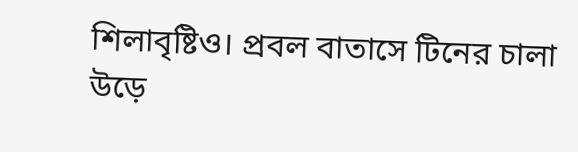শিলাবৃষ্টিও। প্রবল বাতাসে টিনের চালা উড়ে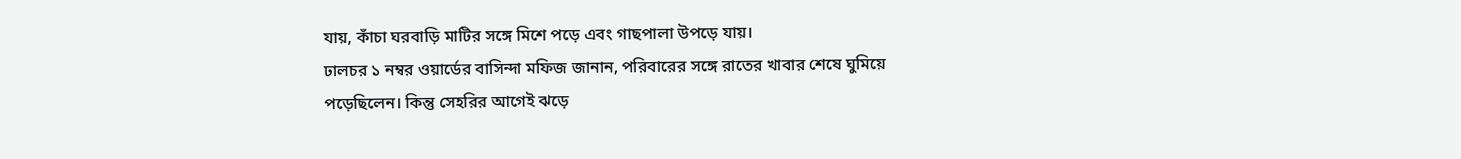যায়, কাঁচা ঘরবাড়ি মাটির সঙ্গে মিশে পড়ে এবং গাছপালা উপড়ে যায়।
ঢালচর ১ নম্বর ওয়ার্ডের বাসিন্দা মফিজ জানান, পরিবারের সঙ্গে রাতের খাবার শেষে ঘুমিয়ে পড়েছিলেন। কিন্তু সেহরির আগেই ঝড়ে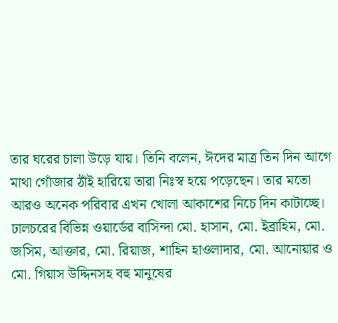তার ঘরের চালা উড়ে যায়। তিনি বলেন, ঈদের মাত্র তিন দিন আগে মাথা গোঁজার ঠাঁই হারিয়ে তারা নিঃস্ব হয়ে পড়েছেন। তার মতো আরও অনেক পরিবার এখন খোলা আকাশের নিচে দিন কাটাচ্ছে।
ঢালচরের বিভিন্ন ওয়ার্ডের বাসিন্দা মো. হাসান, মো. ইব্রাহিম, মো. জসিম, আক্তার, মো. রিয়াজ, শাহিন হাওলাদার, মো. আনোয়ার ও মো. গিয়াস উদ্দিনসহ বহু মানুষের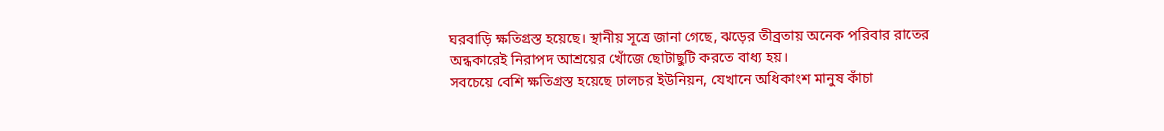ঘরবাড়ি ক্ষতিগ্রস্ত হয়েছে। স্থানীয় সূত্রে জানা গেছে, ঝড়ের তীব্রতায় অনেক পরিবার রাতের অন্ধকারেই নিরাপদ আশ্রয়ের খোঁজে ছোটাছুটি করতে বাধ্য হয়।
সবচেয়ে বেশি ক্ষতিগ্রস্ত হয়েছে ঢালচর ইউনিয়ন, যেখানে অধিকাংশ মানুষ কাঁচা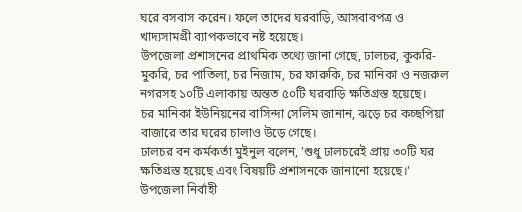ঘরে বসবাস করেন। ফলে তাদের ঘরবাড়ি, আসবাবপত্র ও খাদ্যসামগ্রী ব্যাপকভাবে নষ্ট হয়েছে।
উপজেলা প্রশাসনের প্রাথমিক তথ্যে জানা গেছে, ঢালচর, কুকরি-মুকরি, চর পাতিলা, চর নিজাম, চর ফারুকি, চর মানিকা ও নজরুল নগরসহ ১০টি এলাকায় অন্তত ৫০টি ঘরবাড়ি ক্ষতিগ্রস্ত হয়েছে।
চর মানিকা ইউনিয়নের বাসিন্দা সেলিম জানান, ঝড়ে চর কচ্ছপিয়া বাজারে তার ঘরের চালাও উড়ে গেছে।
ঢালচর বন কর্মকর্তা মুইনুল বলেন, 'শুধু ঢালচরেই প্রায় ৩০টি ঘর ক্ষতিগ্রস্ত হয়েছে এবং বিষয়টি প্রশাসনকে জানানো হয়েছে।'
উপজেলা নির্বাহী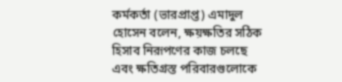কর্মকর্তা (ভারপ্রাপ্ত) এমাদুল হোসেন বলেন, ক্ষয়ক্ষতির সঠিক হিসাব নিরূপণের কাজ চলছে এবং ক্ষতিগ্রস্ত পরিবারগুলোকে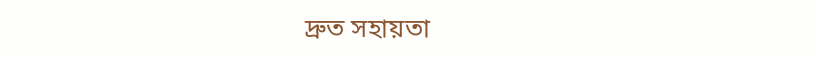দ্রুত সহায়তা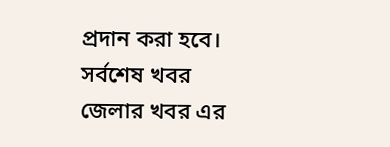প্রদান করা হবে।
সর্বশেষ খবর
জেলার খবর এর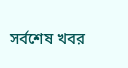সর্বশেষ খবর